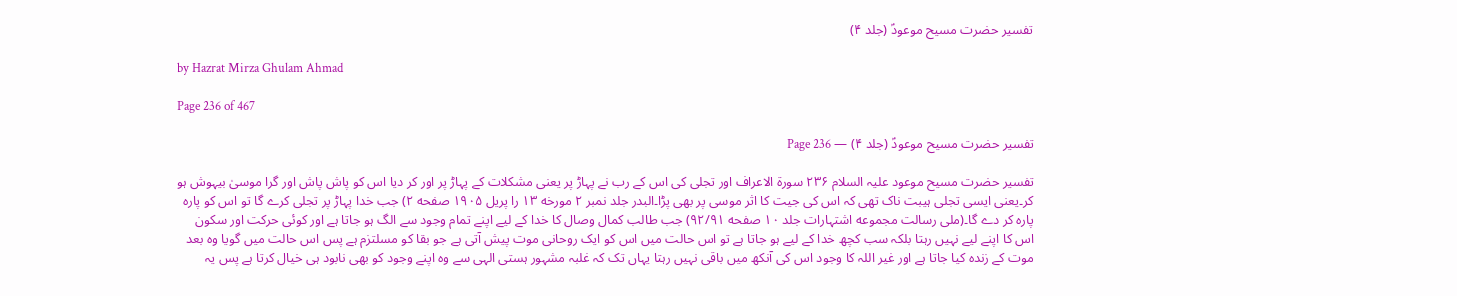تفسیر حضرت مسیح موعودؑ (جلد ۴)

by Hazrat Mirza Ghulam Ahmad

Page 236 of 467

تفسیر حضرت مسیح موعودؑ (جلد ۴) — Page 236

تفسیر حضرت مسیح موعود علیہ السلام ۲۳۶ سورة الاعراف اور تجلی کی اس کے رب نے پہاڑ پر یعنی مشکلات کے پہاڑ پر اور کر دیا اس کو پاش پاش اور گرا موسیٰ بیہوش ہو کر۔یعنی ایسی تجلی ہیبت ناک تھی کہ اس کی جیت کا اثر موسی پر بھی پڑا۔البدر جلد نمبر ۲ مورخه ۱۳ را پریل ۱۹۰۵ صفحه ۲) جب خدا پہاڑ پر تجلی کرے گا تو اس کو پارہ پارہ کر دے گا۔(ملی رسالت مجموعه اشتہارات جلد ۱۰ صفحه ۹۲/۹۱) جب طالب کمال وصال کا خدا کے لیے اپنے تمام وجود سے الگ ہو جاتا ہے اور کوئی حرکت اور سکون اس کا اپنے لیے نہیں رہتا بلکہ سب کچھ خدا کے لیے ہو جاتا ہے تو اس حالت میں اس کو ایک روحانی موت پیش آتی ہے جو بقا کو مسلتزم ہے پس اس حالت میں گویا وہ بعد موت کے زندہ کیا جاتا ہے اور غیر اللہ کا وجود اس کی آنکھ میں باقی نہیں رہتا یہاں تک کہ غلبہ مشہور ہستی الہی سے وہ اپنے وجود کو بھی نابود ہی خیال کرتا ہے پس یہ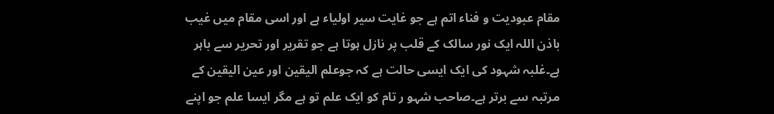مقام عبودیت و فناء اتم ہے جو غایت سیر اولیاء ہے اور اسی مقام میں غیب باذن اللہ ایک نور سالک کے قلب پر نازل ہوتا ہے جو تقریر اور تحریر سے باہر ہے۔غلبہ شہود کی ایک ایسی حالت ہے کہ جوعلم الیقین اور عین الیقین کے مرتبہ سے برتر ہے۔صاحب شہو ر تام کو ایک علم تو ہے مگر ایسا علم جو اپنے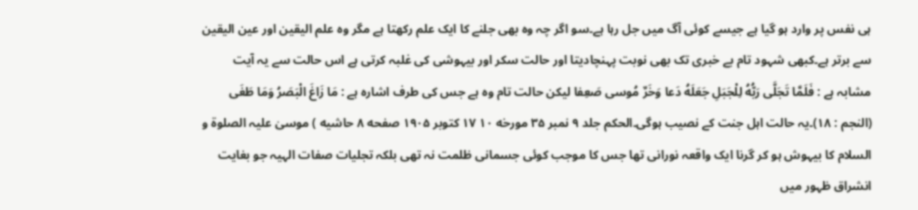ہی نفس پر وارد ہو گیا ہے جیسے کوئی آگ میں جل رہا ہے۔سو اگر چہ وہ بھی جلنے کا ایک علم رکھتا ہے مگر وہ علم الیقین اور عین الیقین سے برتر ہے۔کبھی شہود تام بے خبری تک بھی نوبت پہنچادیتا اور حالت سکر اور بیہوشی کی غلبہ کرتی ہے اس حالت سے یہ آیت مشابہ ہے : فَلَمَّا تَجَلَّى رَبُّهُ لِلْجَبَلِ جَعَلَهُ دَعا وَخَرٌ مُوسى صَعِفا لیکن حالت تام وہ ہے جس کی طرف اشارہ ہے : مَا زَاغَ الْبَصَرُ وَمَا طَغَى (النجم : ۱۸)۔یہ حالت اہل جنت کے نصیب ہوگی۔الحکم جلد ۹ نمبر ۳۵ مورخه ۱۰ ۱۷ کتوبر ۱۹۰۵ صفحه ۸ حاشیه ) موسیٰ علیہ الصلوۃ و السلام کا بیہوش ہو کر گرنا ایک واقعہ نورانی تھا جس کا موجب کوئی جسمانی ظلمت نہ تھی بلکہ تجلیات صفات الہیہ جو بغایت انشراق ظہور میں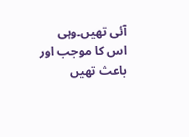آئی تھیں۔وہی اس کا موجب اور باعث تھیں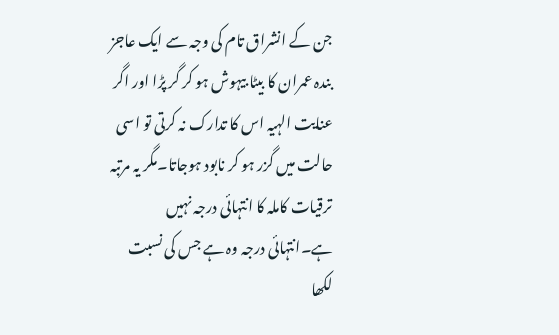جن کے انشراق تام کی وجہ سے ایک عاجز بندہ عمران کا بیٹا بیہوش ہو کر گر پڑا اور اگر عنایت الہیہ اس کا تدارک نہ کرتی تو اسی حالت میں گزر ہو کر نابود ہوجاتا۔مگر یہ مرتبہ ترقیات کاملہ کا انتہائی درجہ نہیں ہے۔انتہائی درجہ وہ ہے جس کی نسبت لکھا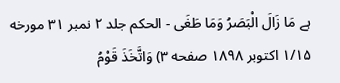ہے مَا زَالَ الْبَصَرُ وَمَا طَغَى - الحکم جلد ۲ نمبر ۳۱ مورخه ۱/۱۵ اکتوبر ۱۸۹۸ صفحه ۳) وَاتَّخَذَ قَوْمُ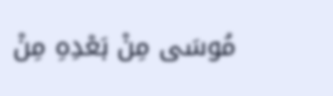مُوسَى مِنْ بَعْدِهِ مِنْ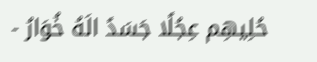حُلِيهِم عِجُلًا جَسَدً الَهُ خُوَارُ -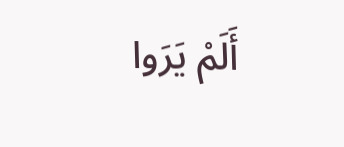أَلَمْ يَرَوا